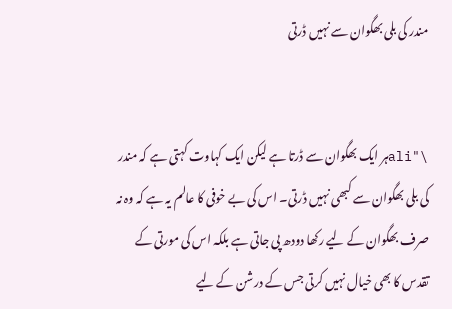مندر کی بلی بھگوان سے نہیں ڈرتی


\"aliہر ایک بھگوان سے ڈرتا ہے لیکن ایک کہاوت کہتی ہے کہ مندر کی بلی بھگوان سے کبھی نہیں ڈرتی۔ اس کی بے خوفی کا عالم یہ ہے کہ وہ نہ صرف بھگوان کے لیے رکھا دودھ پی جاتی ہے بلکہ اس کی مورتی کے تقدس کا بھی خیال نہیں کرتی جس کے درشن کے لیے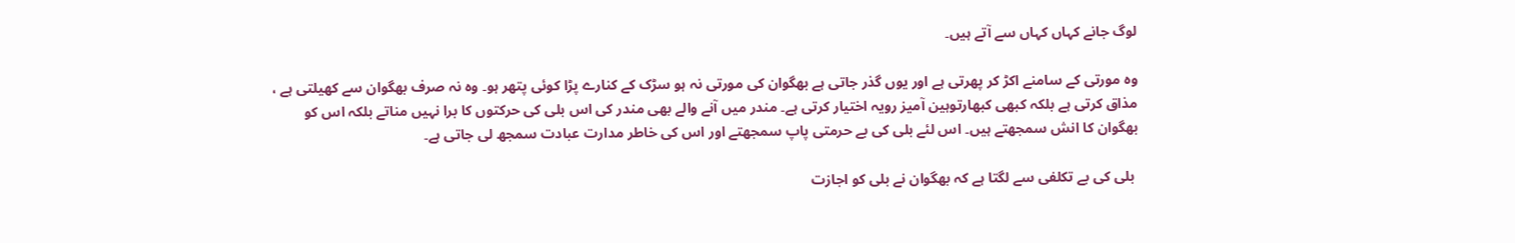لوگ جانے کہاں کہاں سے آتے ہیں۔

وہ مورتی کے سامنے اکڑ کر پھرتی ہے اور یوں گذر جاتی ہے بھگوان کی مورتی نہ ہو سڑک کے کنارے پڑا کوئی پتھر ہو۔ وہ نہ صرف بھگوان سے کھیلتی ہے ، مذاق کرتی ہے بلکہ کبھی کبھارتوہین آمیز رویہ اختیار کرتی ہے۔ مندر میں آنے والے بھی مندر کی اس بلی کی حرکتوں کا برا نہیں مناتے بلکہ اس کو بھگوان کا انش سمجھتے ہیں۔ اس لئے بلی کی بے حرمتی پاپ سمجھتے اور اس کی خاطر مدارت عبادت سمجھ لی جاتی ہے۔

 بلی کی بے تکلفی سے لگتا ہے کہ بھگوان نے بلی کو اجازت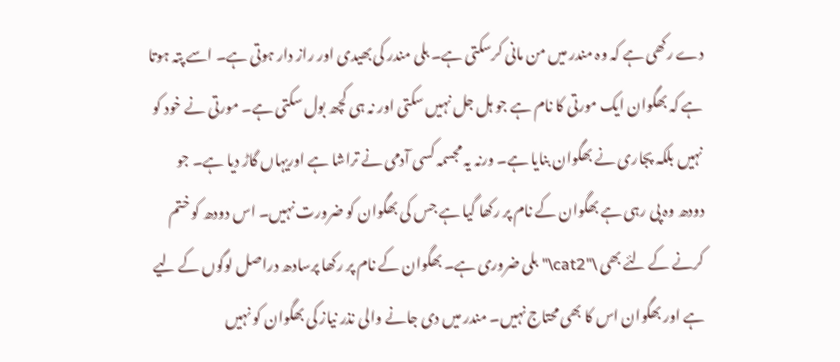دے رکھی ہے کہ وہ مندر میں من مانی کرسکتی ہے۔ بلی مندر کی بھیدی اور راز دار ہوتی ہے۔ اسے پتہ ہوتا ہے کہ بھگوان ایک مورتی کا نام ہے جو ہل جل نہیں سکتی اور نہ ہی کچھ بول سکتی ہے۔ مورتی نے خود کو نہیں بلکہ پجاری نے بھگوان بنایا ہے۔ ورنہ یہ مجسمہ کسی آدمی نے تراشا ہے اوریہاں گاڑ دیا ہے۔ جو دودھ وہ پی رہی ہے بھگوان کے نام پر رکھا گیا ہے جس کی بھگوان کو ضرورت نہیں۔ اس دودھ کو ختم کرنے کے لئے بھی \"cat2\"بلی ضروری ہے۔ بھگوان کے نام پر رکھا پرسادھ دراصل لوگوں کے لیے ہے اور بھگوان اس کا بھی محتاج نہیں۔ مندر میں دی جانے والی نذر نیاز کی بھگوان کو نہیں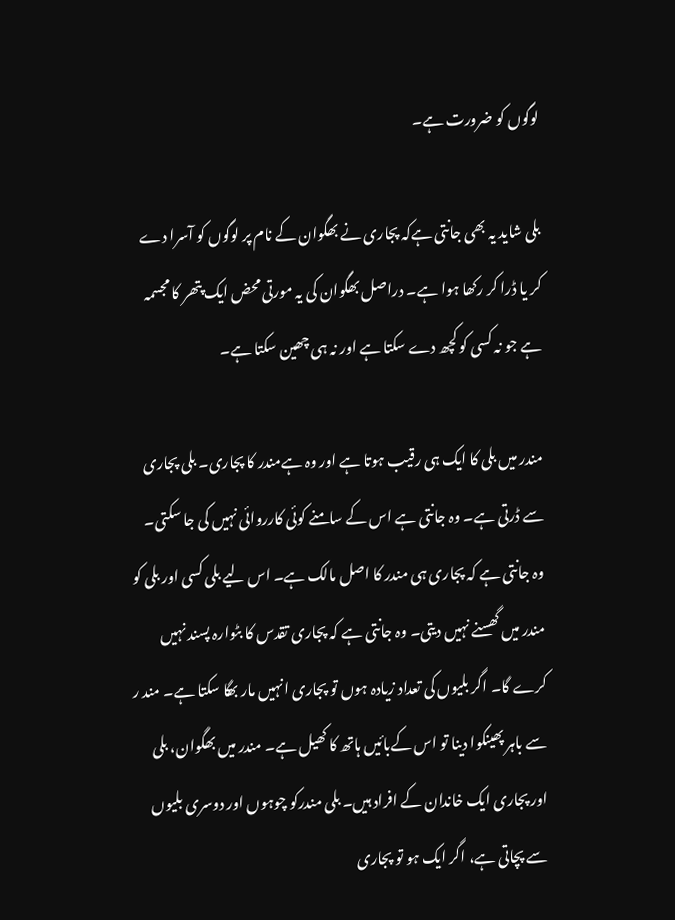لوگوں کو ضرورت ہے۔

بلی شاید یہ بھی جانتی ہےکہ پجاری نے بھگوان کے نام پر لوگوں کو آسرا دے کر یا ڈرا کر رکھا ہوا ہے۔ دراصل بھگوان کی یہ مورتی محض ایک پتھر کا مجسمہ ہے جو نہ کسی کو کچھ دے سکتا ہے اور نہ ہی چھین سکتا ہے۔

مندر میں بلی کا ایک ہی رقیب ہوتا ہے اور وہ ہےمندر کا پجاری۔ بلی پجاری سے ڈرتی ہے۔ وہ جانتی ہے اس کے سامنے کوئی کارروائی نہیں کی جا سکتی۔ وہ جانتی ہے کہ پجاری ہی مندر کا اصل مالک ہے۔ اس لیے بلی کسی اور بلی کو مندر میں گھسنے نہیں دیتی۔ وہ جانتی ہے کہ پجاری تقدس کا بٹوارہ پسند نہیں کرے گا۔ اگر بلیوں کی تعداد زیادہ ہوں تو پجاری انہیں مار بھگا سکتا ہے۔ مند ر سے باہر پھینکوا دینا تو اس کےبائیں ہاتھ کا کھیل ہے۔ مندر میں بھگوان، بلی اور پجاری ایک خاندان کے افراد ہیں۔ بلی مندرکو چوہوں اور دوسری بلیوں سے پچاتی ہے، اگر ایک ہو تو پجاری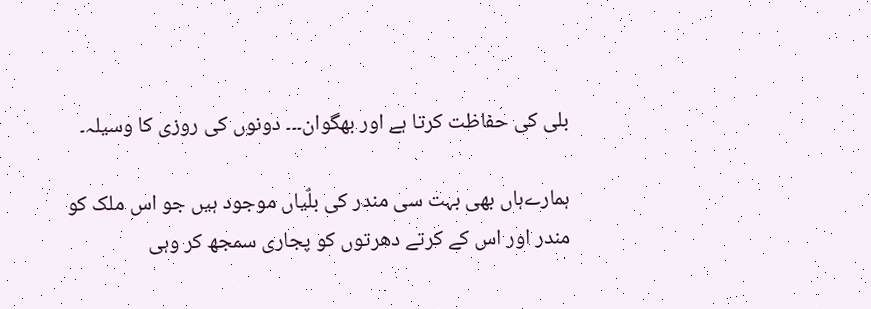بلی کی حفاظت کرتا ہے اور بھگوان۔۔۔ دونوں کی روزی کا وسیلہ۔

ہمارےہاں بھی بہت سی مندر کی بلٌیاں موجود ہیں جو اس ملک کو مندر اور اس کے کرتے دھرتوں کو پجاری سمجھ کر وہی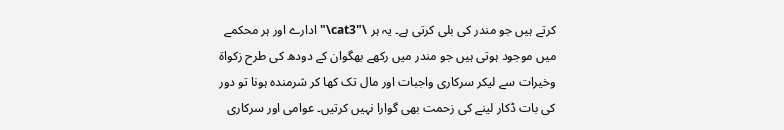کرتے ہیں جو مندر کی بلی کرتی ہے۔ یہ ہر \"cat3\"ادارے اور ہر محکمے میں موجود ہوتی ہیں جو مندر میں رکھے بھگوان کے دودھ کی طرح زکواۃ وخیرات سے لیکر سرکاری واجبات اور مال تک کھا کر شرمندہ ہونا تو دور کی بات ڈکار لینے کی زحمت بھی گوارا نہیں کرتیں۔ عوامی اور سرکاری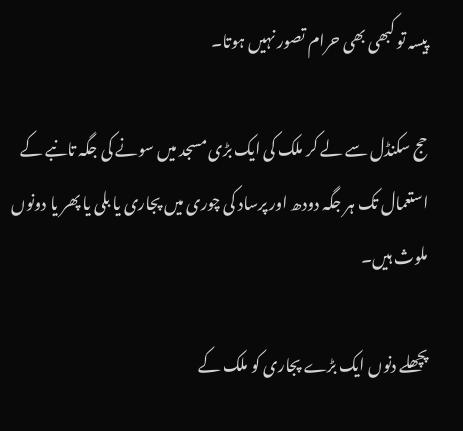پیسہ تو کبھی بھی حرام تصور نہیں ہوتا۔

حج سکنڈل سے لے کر ملک کی ایک بڑی مسجد میں سونے کی جگہ تانبے کے استعمال تک ہر جگہ دودھ اور پرساد کی چوری میں پجاری یا بلی یا پھر یا دونوں ملوث ہیں۔

پچھلے دنوں ایک بڑے پجاری کو ملک کے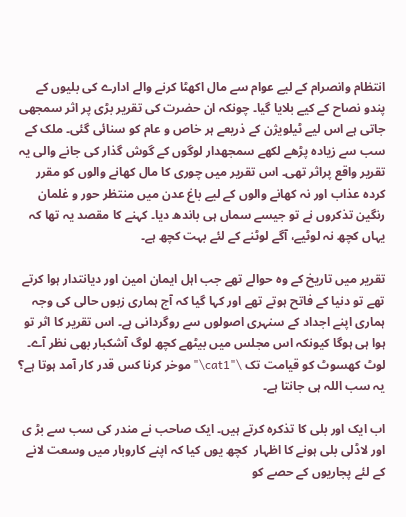انتظام وانصرام کے لیے عوام سے مال اکھٹا کرنے والے ادارے کی بلیوں کے پندو نصاح کے کیے بلایا گیا۔ چونکہ ان حضرت کی تقریر بڑی پر اثر سمجھی جاتی ہے اس لیے ٹیلویژن کے ذریعے ہر خاص و عام کو سنائی گئی۔ ملک کے سب سے زیادہ پڑھے لکھے سمجھدار لوگوں کے گوش گذار کی جانے والی یہ تقریر واقع پراثر تھی۔ اس تقریر میں چوری کا مال کھانے والوں کو مقرر کردہ عذاب اور نہ کھانے والوں کے لیے باغ عدن میں منتظر حور و غلمان رنگین تذکروں نے تو جیسے سماں ہی باندھ دیا۔ کہنے کا مقصد یہ تھا کہ یہاں کچھ نہ لوٹیے، آگے لوٹنے کے لئے بہت کچھ ہے۔

تقریر میں تاریخ کے وہ حوالے تھے جب اہل ایمان امین اور دیانتدار ہوا کرتے تھے تو دنیا کے فاتح ہوتے تھے اور کہا گیا کہ آج ہماری زبوں حالی کی وجہ ہماری اپنے اجداد کے سنہری اصولوں سے روگردانی ہے۔ اس تقریر کا اثر تو ہوا ہی ہوگا کیونکہ اس مجلس میں بیٹھے کچھ لوگ آشکبار بھی نظر آے۔ لوٹ کھسوٹ کو قیامت تک \"cat1\"موخر کرنا کس قدر کار آمد ہوتا ہے؟ یہ سب اللہ ہی جانتا ہے۔

اب ایک اور بلی کا تذکرہ کرتے ہیں۔ ایک صاحب نے مندر کی سب سے بڑ ی اور لاڈلی بلی ہونے کا اظہار  کچھ یوں کیا کہ اپنے کاروبار میں وسعت لانے کے لئے پجاریوں کے حصے کو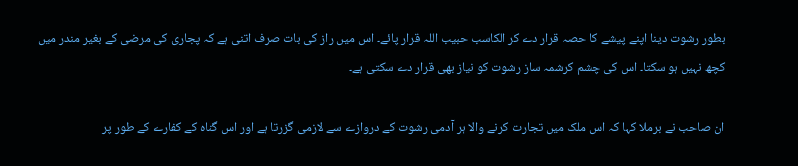بطور رشوت دینا اپنے پیشے کا حصہ قرار دے کر الکاسب حبیب اللہ قرار پائے۔ اس میں راز کی بات صرف اتنی ہے کہ پجاری کی مرضی کے بغیر مندر میں کچھ نہیں ہو سکتا۔ اس کی چشم کرشمہ ساز رشوت کو نیاز بھی قرار دے سکتی ہے۔

ان صاحب نے برملا کہا کہ اس ملک میں تجارت کرنے والا ہر آدمی رشوت کے دروازے سے لازمی گزرتا ہے اور اس گناہ کے کفارے کے طور پر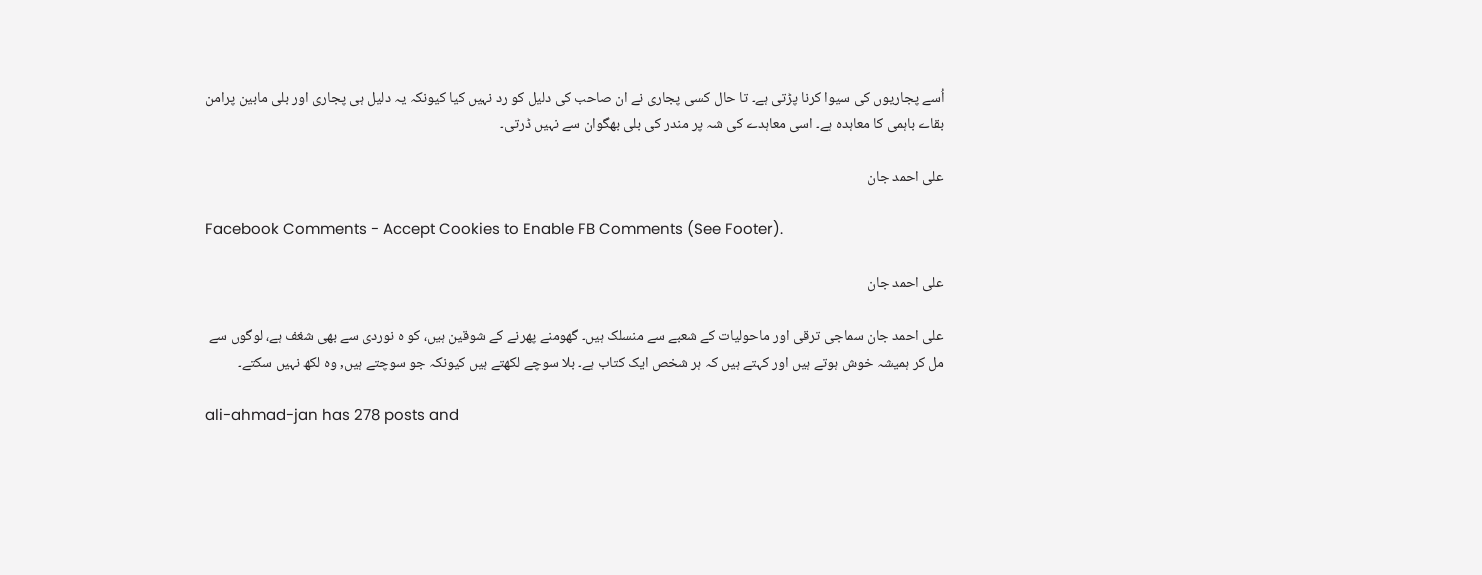اُسے پجاریوں کی سیوا کرنا پڑتی ہے۔ تا حال کسی پجاری نے ان صاحب کی دلیل کو رد نہیں کیا کیونکہ یہ دلیل ہی پجاری اور بلی مابین پرامن بقاے باہمی کا معاہدہ ہے۔ اسی معاہدے کی شہ پر مندر کی بلی بھگوان سے نہیں ڈرتی۔

علی احمد جان

Facebook Comments - Accept Cookies to Enable FB Comments (See Footer).

علی احمد جان

علی احمد جان سماجی ترقی اور ماحولیات کے شعبے سے منسلک ہیں۔ گھومنے پھرنے کے شوقین ہیں، کو ہ نوردی سے بھی شغف ہے، لوگوں سے مل کر ہمیشہ خوش ہوتے ہیں اور کہتے ہیں کہ ہر شخص ایک کتاب ہے۔ بلا سوچے لکھتے ہیں کیونکہ جو سوچتے ہیں, وہ لکھ نہیں سکتے۔

ali-ahmad-jan has 278 posts and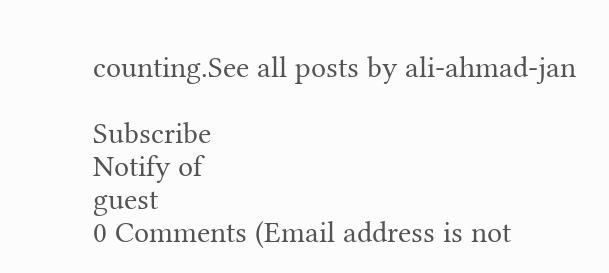counting.See all posts by ali-ahmad-jan

Subscribe
Notify of
guest
0 Comments (Email address is not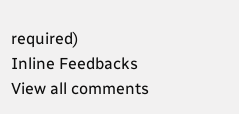required)
Inline Feedbacks
View all comments